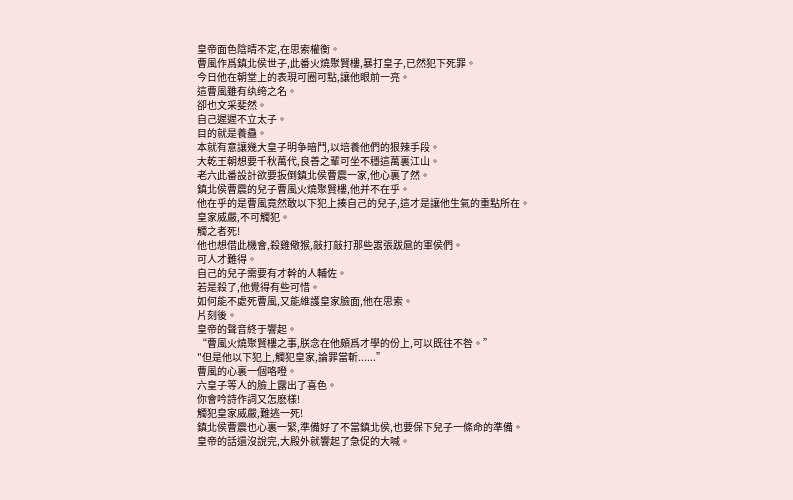皇帝面色陰晴不定,在思索權衡。
曹風作爲鎮北侯世子,此番火燒聚賢樓,暴打皇子,已然犯下死罪。
今日他在朝堂上的表現可圈可點,讓他眼前一亮。
這曹風雖有纨绔之名。
卻也文采斐然。
自己遲遲不立太子。
目的就是養蠱。
本就有意讓幾大皇子明争暗鬥,以培養他們的狠辣手段。
大乾王朝想要千秋萬代,良善之輩可坐不穩這萬裏江山。
老六此番設計欲要扳倒鎮北侯曹震一家,他心裏了然。
鎮北侯曹震的兒子曹風火燒聚賢樓,他并不在乎。
他在乎的是曹風竟然敢以下犯上揍自己的兒子,這才是讓他生氣的重點所在。
皇家威嚴,不可觸犯。
觸之者死!
他也想借此機會,殺雞儆猴,敲打敲打那些嚣張跋扈的軍侯們。
可人才難得。
自己的兒子需要有才幹的人輔佐。
若是殺了,他覺得有些可惜。
如何能不處死曹風,又能維護皇家臉面,他在思索。
片刻後。
皇帝的聲音終于響起。
“曹風火燒聚賢樓之事,朕念在他頗爲才學的份上,可以既往不咎。”
"但是他以下犯上,觸犯皇家,論罪當斬......”
曹風的心裏一個咯噔。
六皇子等人的臉上露出了喜色。
你會吟詩作詞又怎麽樣!
觸犯皇家威嚴,難逃一死!
鎮北侯曹震也心裏一緊,準備好了不當鎮北侯,也要保下兒子一條命的準備。
皇帝的話還沒說完,大殿外就響起了急促的大喊。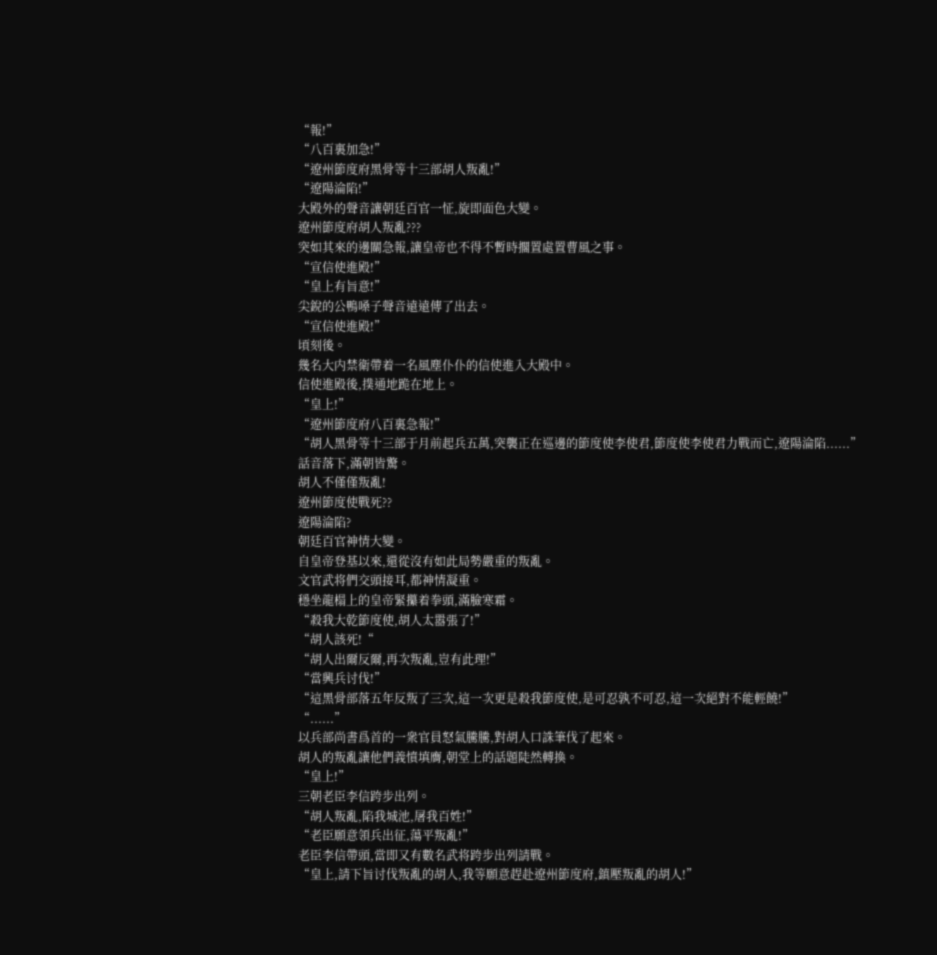“報!”
“八百裏加急!”
“遼州節度府黑骨等十三部胡人叛亂!”
“遼陽淪陷!”
大殿外的聲音讓朝廷百官一怔,旋即面色大變。
遼州節度府胡人叛亂???
突如其來的邊關急報,讓皇帝也不得不暫時擱置處置曹風之事。
“宣信使進殿!”
“皇上有旨意!”
尖銳的公鴨嗓子聲音遠遠傳了出去。
“宣信使進殿!”
頃刻後。
幾名大内禁衛帶着一名風塵仆仆的信使進入大殿中。
信使進殿後,撲通地跪在地上。
“皇上!”
“遼州節度府八百裏急報!”
“胡人黑骨等十三部于月前起兵五萬,突襲正在巡邊的節度使李使君,節度使李使君力戰而亡,遼陽淪陷......”
話音落下,滿朝皆驚。
胡人不僅僅叛亂!
遼州節度使戰死??
遼陽淪陷?
朝廷百官神情大變。
自皇帝登基以來,還從沒有如此局勢嚴重的叛亂。
文官武将們交頭接耳,都神情凝重。
穩坐龍榻上的皇帝緊攥着拳頭,滿臉寒霜。
“殺我大乾節度使,胡人太嚣張了!”
“胡人該死!“
“胡人出爾反爾,再次叛亂,豈有此理!”
“當興兵讨伐!”
“這黑骨部落五年反叛了三次,這一次更是殺我節度使,是可忍孰不可忍,這一次絕對不能輕饒!”
“......”
以兵部尚書爲首的一衆官員怒氣騰騰,對胡人口誅筆伐了起來。
胡人的叛亂讓他們義憤填膺,朝堂上的話題陡然轉換。
“皇上!”
三朝老臣李信跨步出列。
“胡人叛亂,陷我城池,屠我百姓!”
“老臣願意領兵出征,蕩平叛亂!”
老臣李信帶頭,當即又有數名武将跨步出列請戰。
“皇上,請下旨讨伐叛亂的胡人,我等願意趕赴遼州節度府,鎮壓叛亂的胡人!”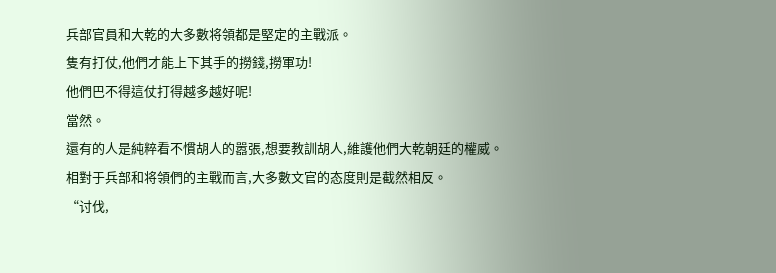兵部官員和大乾的大多數将領都是堅定的主戰派。
隻有打仗,他們才能上下其手的撈錢,撈軍功!
他們巴不得這仗打得越多越好呢!
當然。
還有的人是純粹看不慣胡人的嚣張,想要教訓胡人,維護他們大乾朝廷的權威。
相對于兵部和将領們的主戰而言,大多數文官的态度則是截然相反。
“讨伐,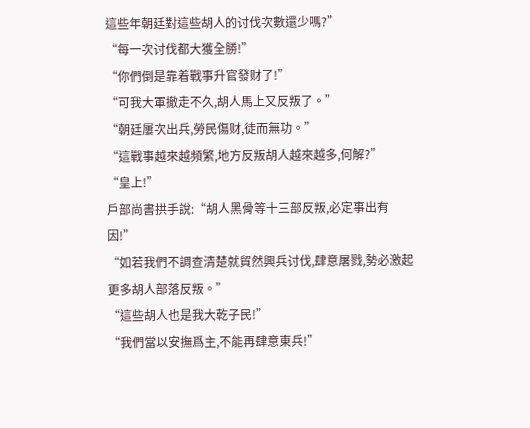這些年朝廷對這些胡人的讨伐次數還少嗎?”
“每一次讨伐都大獲全勝!”
“你們倒是靠着戰事升官發财了!”
“可我大軍撤走不久,胡人馬上又反叛了。”
“朝廷屢次出兵,勞民傷财,徒而無功。”
“這戰事越來越頻繁,地方反叛胡人越來越多,何解?”
“皇上!”
戶部尚書拱手說:“胡人黑骨等十三部反叛,必定事出有因!”
“如若我們不調查清楚就貿然興兵讨伐,肆意屠戮,勢必激起更多胡人部落反叛。”
“這些胡人也是我大乾子民!”
“我們當以安撫爲主,不能再肆意東兵!”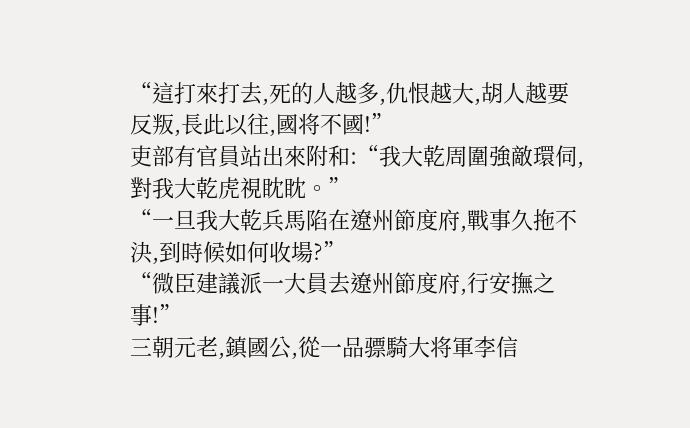“這打來打去,死的人越多,仇恨越大,胡人越要反叛,長此以往,國将不國!”
吏部有官員站出來附和:“我大乾周圍強敵環伺,對我大乾虎視眈眈。”
“一旦我大乾兵馬陷在遼州節度府,戰事久拖不決,到時候如何收場?”
“微臣建議派一大員去遼州節度府,行安撫之事!”
三朝元老,鎮國公,從一品骠騎大将軍李信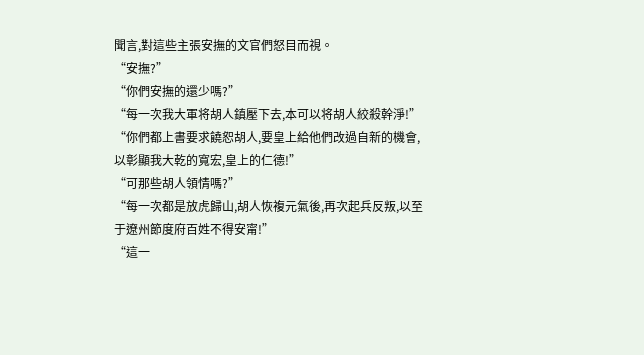聞言,對這些主張安撫的文官們怒目而視。
“安撫?”
“你們安撫的還少嗎?”
“每一次我大軍将胡人鎮壓下去,本可以将胡人絞殺幹淨!”
“你們都上書要求饒恕胡人,要皇上給他們改過自新的機會,以彰顯我大乾的寬宏,皇上的仁德!”
“可那些胡人領情嗎?”
“每一次都是放虎歸山,胡人恢複元氣後,再次起兵反叛,以至于遼州節度府百姓不得安甯!”
“這一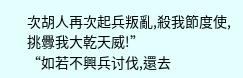次胡人再次起兵叛亂,殺我節度使,挑釁我大乾天威!”
“如若不興兵讨伐,還去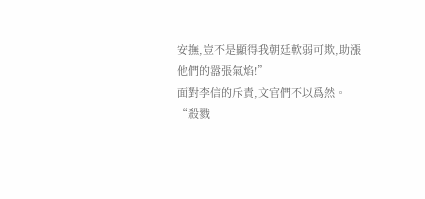安撫,豈不是顯得我朝廷軟弱可欺,助漲他們的嚣張氣焰!”
面對李信的斥責,文官們不以爲然。
“殺戮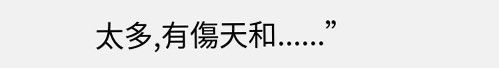太多,有傷天和......”